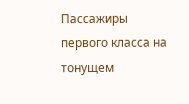Пассажиры первого класса на тонущем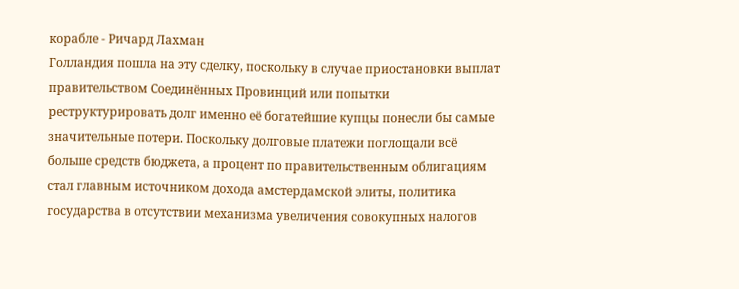корабле - Ричард Лахман
Голландия пошла на эту сделку, поскольку в случае приостановки выплат правительством Соединённых Провинций или попытки реструктурировать долг именно её богатейшие купцы понесли бы самые значительные потери. Поскольку долговые платежи поглощали всё больше средств бюджета, а процент по правительственным облигациям стал главным источником дохода амстердамской элиты, политика государства в отсутствии механизма увеличения совокупных налогов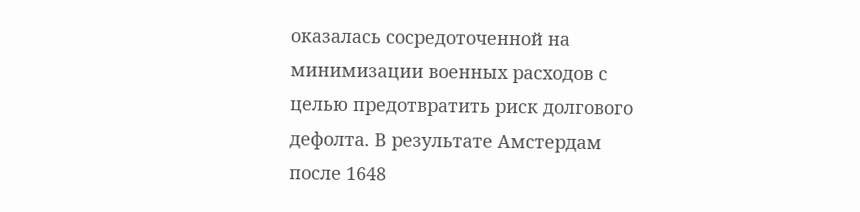оказалась сосредоточенной на минимизации военных расходов с целью предотвратить риск долгового дефолта. В результате Амстердам после 1648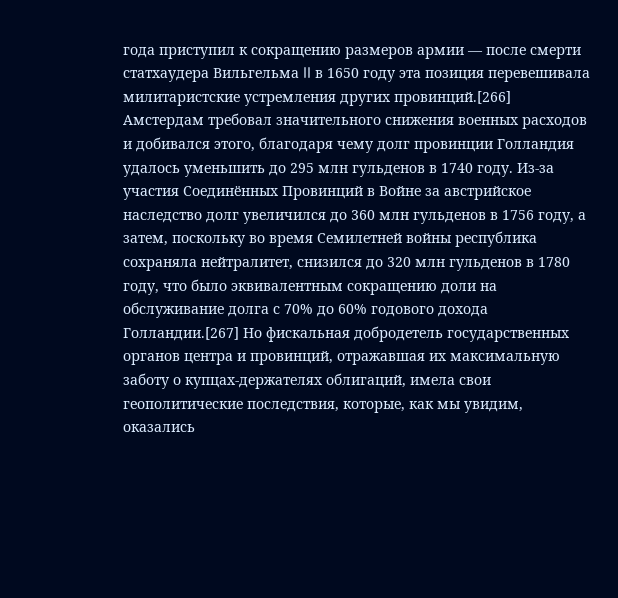года приступил к сокращению размеров армии — после смерти статхаудера Вильгельма II в 1650 году эта позиция перевешивала милитаристские устремления других провинций.[266] Амстердам требовал значительного снижения военных расходов и добивался этого, благодаря чему долг провинции Голландия удалось уменьшить до 295 млн гульденов в 1740 году. Из-за участия Соединённых Провинций в Войне за австрийское наследство долг увеличился до 360 млн гульденов в 1756 году, а затем, поскольку во время Семилетней войны республика сохраняла нейтралитет, снизился до 320 млн гульденов в 1780 году, что было эквивалентным сокращению доли на обслуживание долга с 70% до 60% годового дохода Голландии.[267] Но фискальная добродетель государственных органов центра и провинций, отражавшая их максимальную заботу о купцах-держателях облигаций, имела свои геополитические последствия, которые, как мы увидим, оказались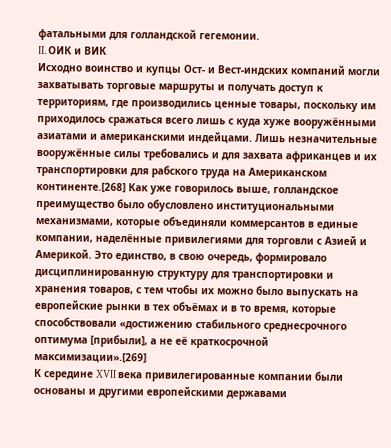фатальными для голландской гегемонии.
II. ОИК и ВИК
Исходно воинство и купцы Ост- и Вест-индских компаний могли захватывать торговые маршруты и получать доступ к территориям, где производились ценные товары, поскольку им приходилось сражаться всего лишь с куда хуже вооружёнными азиатами и американскими индейцами. Лишь незначительные вооружённые силы требовались и для захвата африканцев и их транспортировки для рабского труда на Американском континенте.[268] Как уже говорилось выше, голландское преимущество было обусловлено институциональными механизмами, которые объединяли коммерсантов в единые компании, наделённые привилегиями для торговли с Азией и Америкой. Это единство, в свою очередь, формировало дисциплинированную структуру для транспортировки и хранения товаров, с тем чтобы их можно было выпускать на европейские рынки в тех объёмах и в то время, которые способствовали «достижению стабильного среднесрочного оптимума [прибыли], а не её краткосрочной максимизации».[269]
К середине XVII века привилегированные компании были основаны и другими европейскими державами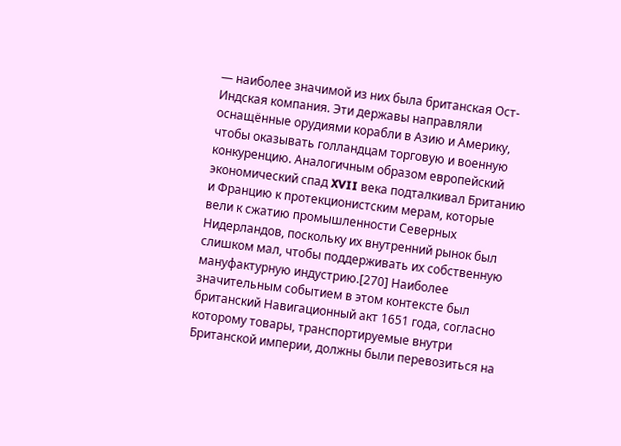— наиболее значимой из них была британская Ост-Индская компания. Эти державы направляли оснащённые орудиями корабли в Азию и Америку, чтобы оказывать голландцам торговую и военную конкуренцию. Аналогичным образом европейский экономический спад XVII века подталкивал Британию и Францию к протекционистским мерам, которые вели к сжатию промышленности Северных Нидерландов, поскольку их внутренний рынок был слишком мал, чтобы поддерживать их собственную мануфактурную индустрию.[270] Наиболее значительным событием в этом контексте был британский Навигационный акт 1651 года, согласно которому товары, транспортируемые внутри Британской империи, должны были перевозиться на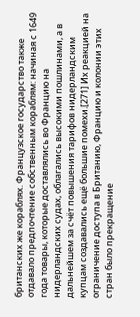британских же кораблях. Французское государство также отдавало предпочтение собственным кораблям: начиная с 1649 года товары, которые доставлялись во Францию на нидерландских судах, облагались высокими пошлинами, а в дальнейшем за счёт повышения тарифов нидерландским купцам создавались ещё большие помехи.[271] Их реакцией на ограничение доступа в Британию, Францию и колонии этих стран было прекращение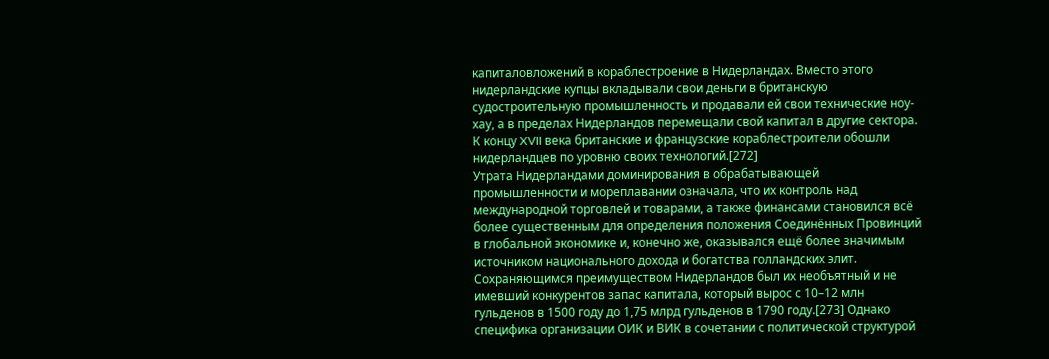капиталовложений в кораблестроение в Нидерландах. Вместо этого нидерландские купцы вкладывали свои деньги в британскую судостроительную промышленность и продавали ей свои технические ноу-хау, а в пределах Нидерландов перемещали свой капитал в другие сектора. К концу XVII века британские и французские кораблестроители обошли нидерландцев по уровню своих технологий.[272]
Утрата Нидерландами доминирования в обрабатывающей промышленности и мореплавании означала, что их контроль над международной торговлей и товарами, а также финансами становился всё более существенным для определения положения Соединённых Провинций в глобальной экономике и, конечно же, оказывался ещё более значимым источником национального дохода и богатства голландских элит. Сохраняющимся преимуществом Нидерландов был их необъятный и не имевший конкурентов запас капитала, который вырос с 10–12 млн гульденов в 1500 году до 1,75 млрд гульденов в 1790 году.[273] Однако специфика организации ОИК и ВИК в сочетании с политической структурой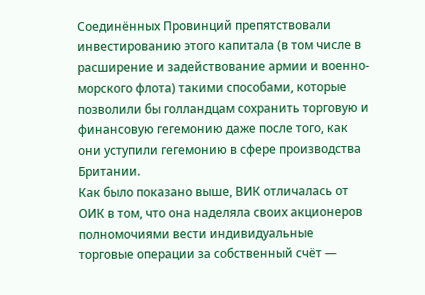Соединённых Провинций препятствовали инвестированию этого капитала (в том числе в расширение и задействование армии и военно-морского флота) такими способами, которые позволили бы голландцам сохранить торговую и финансовую гегемонию даже после того, как они уступили гегемонию в сфере производства Британии.
Как было показано выше, ВИК отличалась от ОИК в том, что она наделяла своих акционеров полномочиями вести индивидуальные торговые операции за собственный счёт —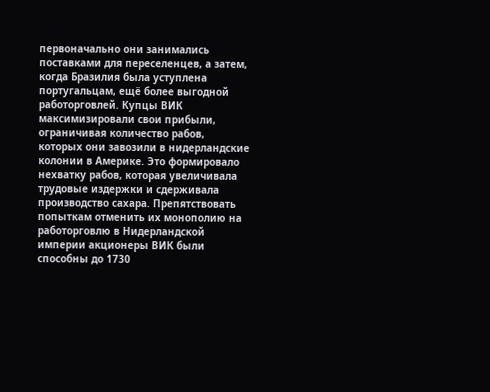первоначально они занимались поставками для переселенцев, а затем, когда Бразилия была уступлена португальцам, ещё более выгодной работорговлей. Купцы ВИК максимизировали свои прибыли, ограничивая количество рабов, которых они завозили в нидерландские колонии в Америке. Это формировало нехватку рабов, которая увеличивала трудовые издержки и сдерживала производство сахара. Препятствовать попыткам отменить их монополию на работорговлю в Нидерландской империи акционеры ВИК были способны до 1730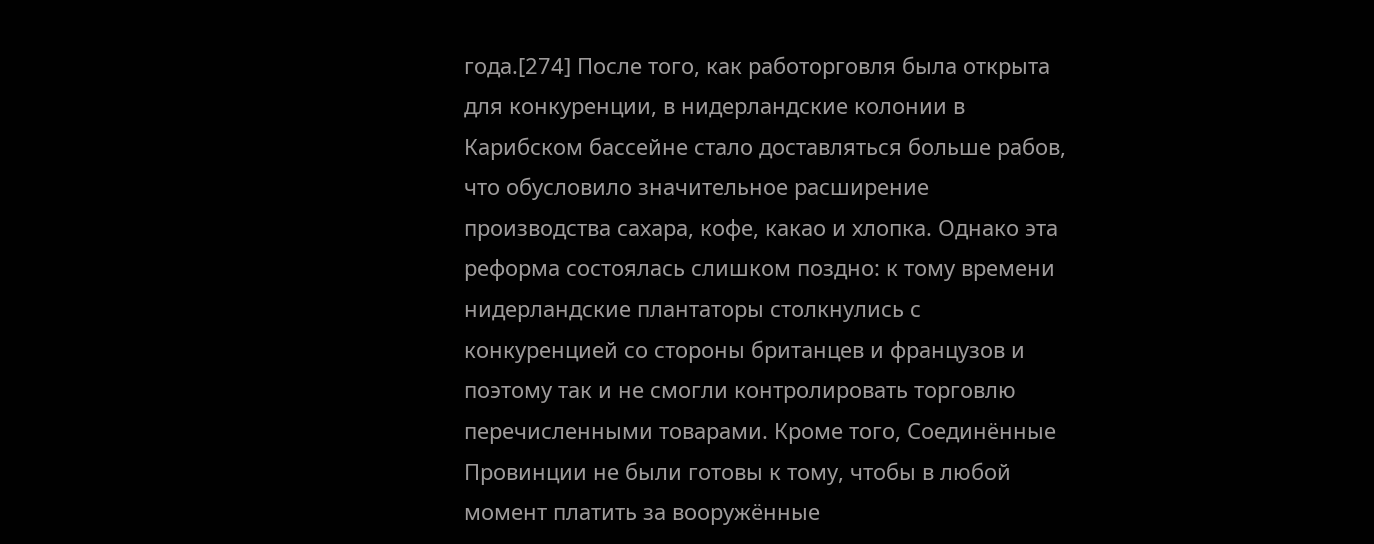года.[274] После того, как работорговля была открыта для конкуренции, в нидерландские колонии в Карибском бассейне стало доставляться больше рабов, что обусловило значительное расширение производства сахара, кофе, какао и хлопка. Однако эта реформа состоялась слишком поздно: к тому времени нидерландские плантаторы столкнулись с конкуренцией со стороны британцев и французов и поэтому так и не смогли контролировать торговлю перечисленными товарами. Кроме того, Соединённые Провинции не были готовы к тому, чтобы в любой момент платить за вооружённые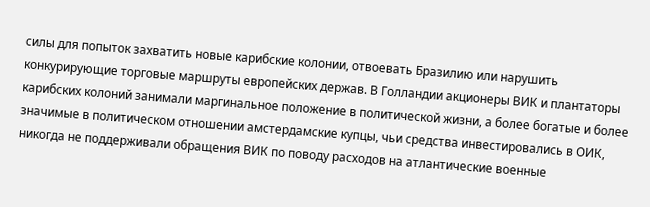силы для попыток захватить новые карибские колонии, отвоевать Бразилию или нарушить конкурирующие торговые маршруты европейских держав. В Голландии акционеры ВИК и плантаторы карибских колоний занимали маргинальное положение в политической жизни, а более богатые и более значимые в политическом отношении амстердамские купцы, чьи средства инвестировались в ОИК, никогда не поддерживали обращения ВИК по поводу расходов на атлантические военные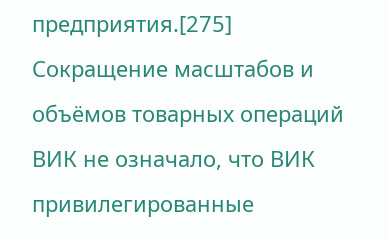предприятия.[275]
Сокращение масштабов и объёмов товарных операций ВИК не означало, что ВИК привилегированные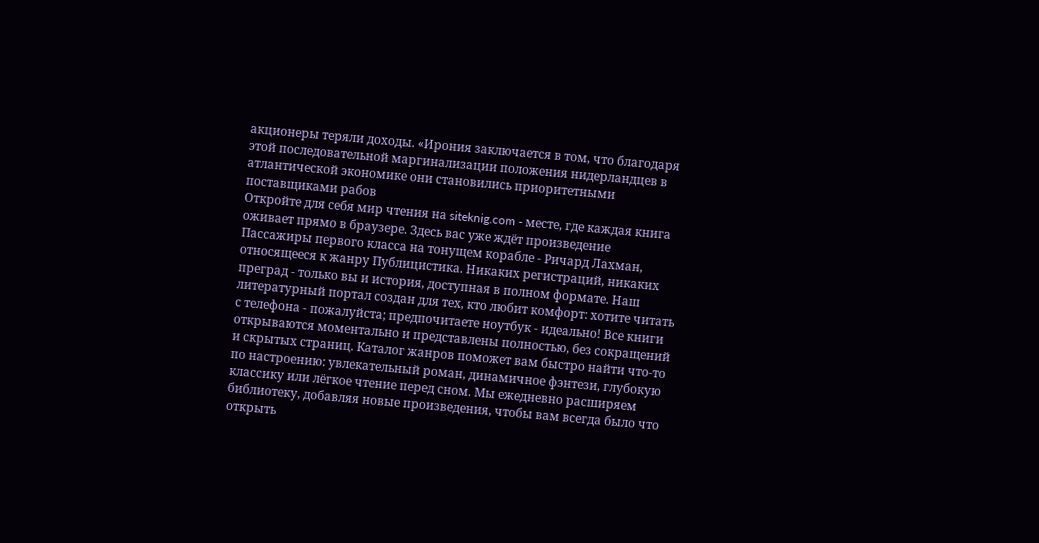акционеры теряли доходы. «Ирония заключается в том, что благодаря этой последовательной маргинализации положения нидерландцев в атлантической экономике они становились приоритетными поставщиками рабов
Откройте для себя мир чтения на siteknig.com - месте, где каждая книга оживает прямо в браузере. Здесь вас уже ждёт произведение Пассажиры первого класса на тонущем корабле - Ричард Лахман, относящееся к жанру Публицистика. Никаких регистраций, никаких преград - только вы и история, доступная в полном формате. Наш литературный портал создан для тех, кто любит комфорт: хотите читать с телефона - пожалуйста; предпочитаете ноутбук - идеально! Все книги открываются моментально и представлены полностью, без сокращений и скрытых страниц. Каталог жанров поможет вам быстро найти что-то по настроению: увлекательный роман, динамичное фэнтези, глубокую классику или лёгкое чтение перед сном. Мы ежедневно расширяем библиотеку, добавляя новые произведения, чтобы вам всегда было что открыть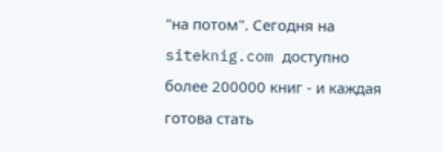"на потом". Сегодня на siteknig.com доступно более 200000 книг - и каждая готова стать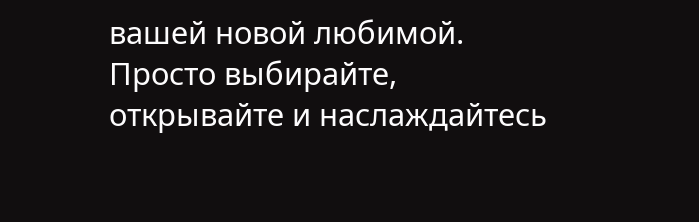вашей новой любимой. Просто выбирайте, открывайте и наслаждайтесь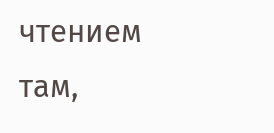чтением там,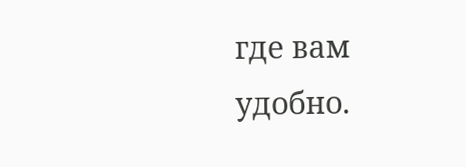где вам удобно.